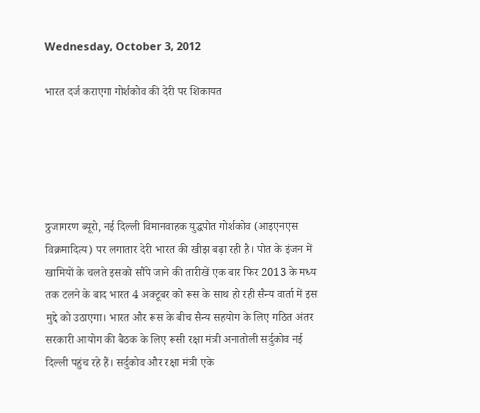Wednesday, October 3, 2012

भारत दर्ज कराएगा गोर्शकोव की देरी पर शिकायत





ठ्ठजागरण ब्यूरो, नई दिल्ली विमानवाहक युद्धपोत गोर्शकोव (आइएनएस विक्रमादित्य) पर लगातार देरी भारत की खीझ बढ़ा रही है। पोत के इंजन में खामियों के चलते इसको सौंपे जाने की तारीखें एक बार फिर 2013 के मध्य तक टलने के बाद भारत 4 अक्टूबर को रूस के साथ हो रही सैन्य वार्ता में इस मुद्दे को उठाएगा। भारत और रूस के बीच सैन्य सहयोग के लिए गठित अंतर सरकारी आयोग की बैठक के लिए रूसी रक्षा मंत्री अनातोली सर्दुकोव नई दिल्ली पहुंच रहे हैं। सर्दुकोव और रक्षा मंत्री एके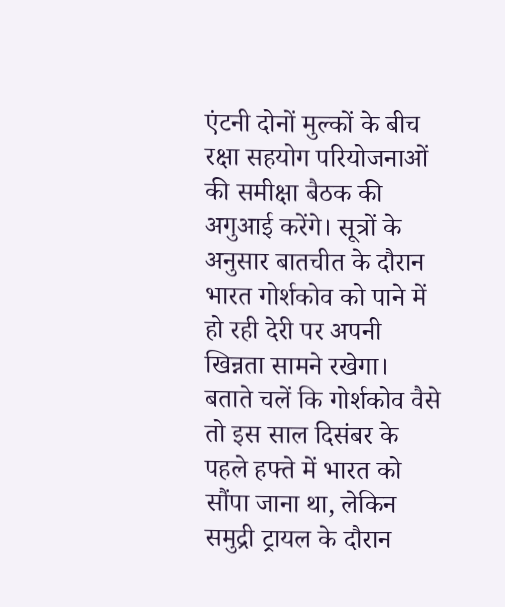एंटनी दोनों मुल्कों के बीच रक्षा सहयोग परियोजनाओं की समीक्षा बैठक की अगुआई करेंगे। सूत्रों के अनुसार बातचीत के दौरान भारत गोर्शकोव को पाने में हो रही देरी पर अपनी खिन्नता सामने रखेगा। बताते चलें कि गोर्शकोव वैसे तो इस साल दिसंबर के पहले हफ्ते में भारत को सौंपा जाना था, लेकिन समुद्री ट्रायल के दौरान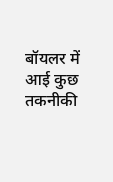बॉयलर में आई कुछ तकनीकी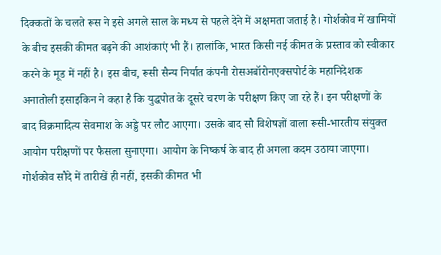दिक्कतों के चलते रूस ने इसे अगले साल के मध्य से पहले देने में अक्षमता जताई है। गोर्शकोव में खामियों के बीच इसकी कीमत बढ़ने की आशंकाएं भी हैं। हालांकि, भारत किसी नई कीमत के प्रस्ताव को स्वीकार करने के मूड में नहीं है। इस बीच, रूसी सैन्य निर्यात कंपनी रोसअबॉरोनएक्सपोर्ट के महानिदेशक अनातोली इसाइकिन ने कहा है कि युद्धपोत के दूसरे चरण के परीक्षण किए जा रहे हैं। इन परीक्षणों के बाद विक्रमादित्य सेवमाश के अड्डे पर लौट आएगा। उसके बाद सौ विशेषज्ञों वाला रूसी-भारतीय संयुक्त आयोग परीक्षणों पर फैसला सुनाएगा। आयोग के निष्कर्ष के बाद ही अगला कदम उठाया जाएगा। गोर्शकोव सौदे में तारीखें ही नहीं, इसकी कीमत भी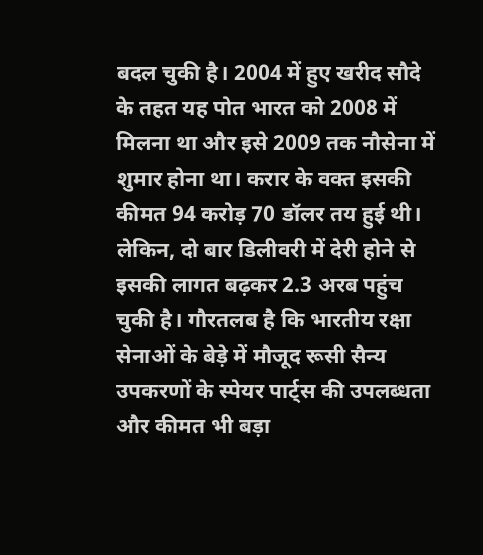बदल चुकी है। 2004 में हुए खरीद सौदे के तहत यह पोत भारत को 2008 में मिलना था और इसे 2009 तक नौसेना में शुमार होना था। करार के वक्त इसकी कीमत 94 करोड़ 70 डॉलर तय हुई थी। लेकिन, दो बार डिलीवरी में देरी होने से इसकी लागत बढ़कर 2.3 अरब पहुंच चुकी है। गौरतलब है कि भारतीय रक्षा सेनाओं के बेड़े में मौजूद रूसी सैन्य उपकरणों के स्पेयर पा‌र्ट्स की उपलब्धता और कीमत भी बड़ा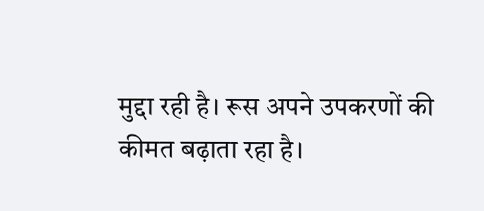मुद्दा रही है। रूस अपने उपकरणों की कीमत बढ़ाता रहा है।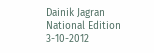Dainik Jagran  National Edition 3-10-2012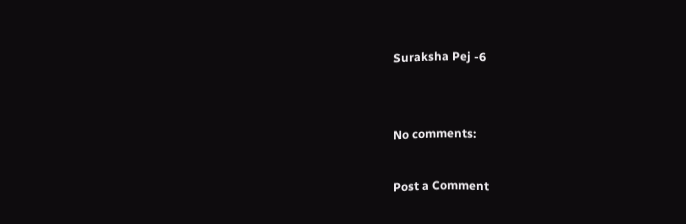Suraksha Pej -6


No comments:

Post a Comment